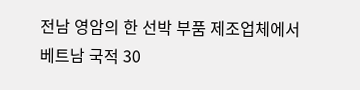전남 영암의 한 선박 부품 제조업체에서 베트남 국적 30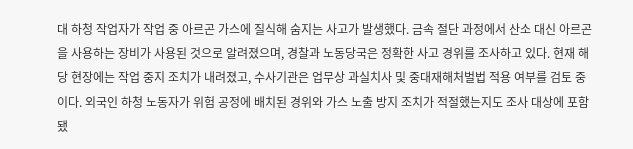대 하청 작업자가 작업 중 아르곤 가스에 질식해 숨지는 사고가 발생했다. 금속 절단 과정에서 산소 대신 아르곤을 사용하는 장비가 사용된 것으로 알려졌으며, 경찰과 노동당국은 정확한 사고 경위를 조사하고 있다. 현재 해당 현장에는 작업 중지 조치가 내려졌고, 수사기관은 업무상 과실치사 및 중대재해처벌법 적용 여부를 검토 중이다. 외국인 하청 노동자가 위험 공정에 배치된 경위와 가스 노출 방지 조치가 적절했는지도 조사 대상에 포함됐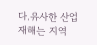다.유사한 산업재해는 지역